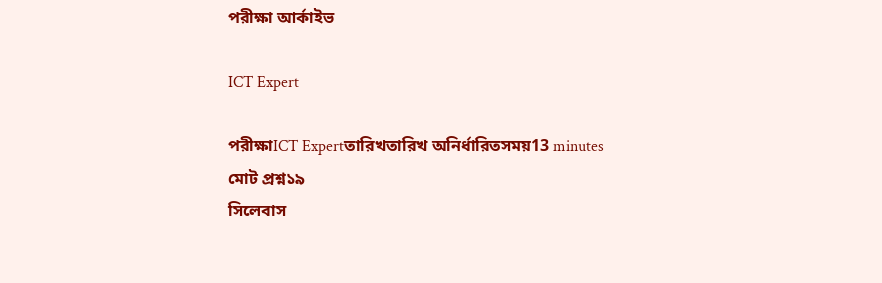পরীক্ষা আর্কাইভ

ICT Expert

পরীক্ষাICT Expertতারিখতারিখ অনির্ধারিতসময়13 minutes
মোট প্রশ্ন১৯
সিলেবাস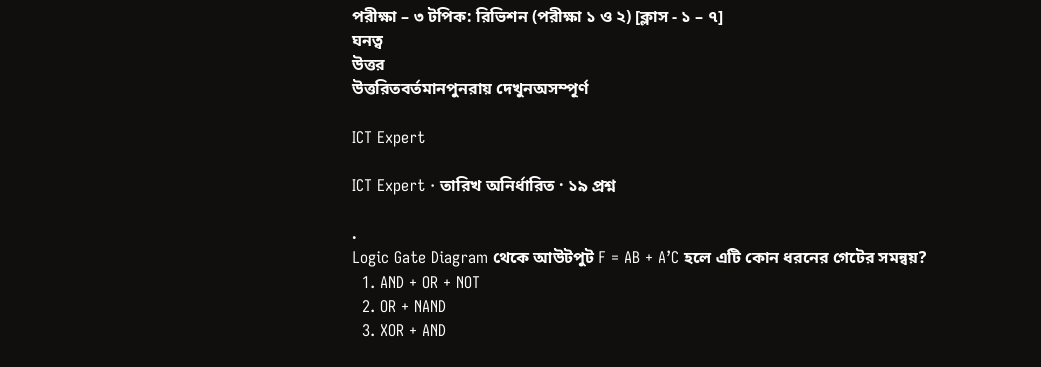পরীক্ষা – ৩ টপিক: রিভিশন (পরীক্ষা ১ ও ২) [ক্লাস - ১ – ৭]
ঘনত্ব
উত্তর
উত্তরিতবর্তমানপুনরায় দেখুনঅসম্পূর্ণ

ICT Expert

ICT Expert · তারিখ অনির্ধারিত · ১৯ প্রশ্ন

.
Logic Gate Diagram থেকে আউটপুট F = AB + A’C হলে এটি কোন ধরনের গেটের সমন্বয়?
  1. AND + OR + NOT
  2. OR + NAND
  3. XOR + AND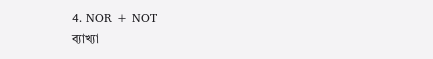4. NOR + NOT
ব্যাখ্যা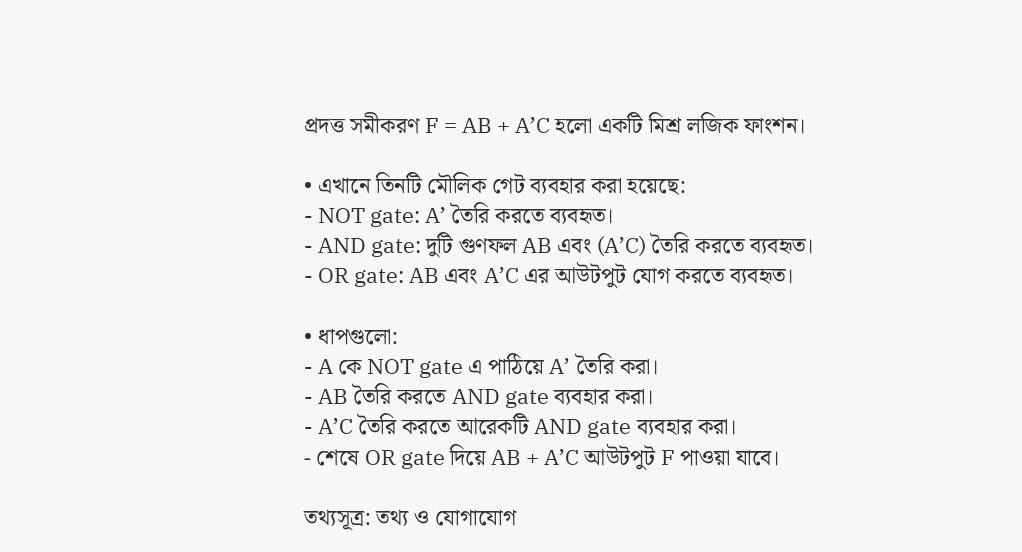প্রদত্ত সমীকরণ F = AB + A’C হলো একটি মিশ্র লজিক ফাংশন।

• এখানে তিনটি মৌলিক গেট ব্যবহার করা হয়েছে:
- NOT gate: A’ তৈরি করতে ব্যবহৃত।
- AND gate: দুটি গুণফল AB এবং (A’C) তৈরি করতে ব্যবহৃত।
- OR gate: AB এবং A’C এর আউটপুট যোগ করতে ব্যবহৃত।

• ধাপগুলো:
- A কে NOT gate এ পাঠিয়ে A’ তৈরি করা।
- AB তৈরি করতে AND gate ব্যবহার করা।
- A’C তৈরি করতে আরেকটি AND gate ব্যবহার করা।
- শেষে OR gate দিয়ে AB + A’C আউটপুট F পাওয়া যাবে।

তথ্যসূত্র: তথ্য ও যোগাযোগ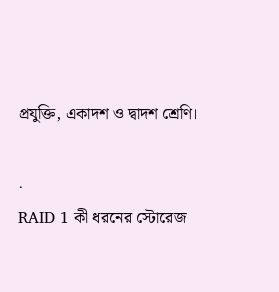প্রযুক্তি, একাদশ ও দ্বাদশ শ্রেণি।

.
RAID 1 কী ধরনের স্টোরেজ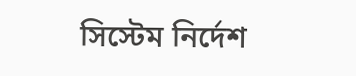সিস্টেম নির্দেশ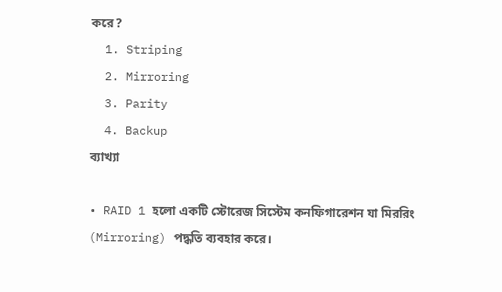করে?
  1. Striping
  2. Mirroring
  3. Parity
  4. Backup
ব্যাখ্যা

• RAID 1 হলো একটি স্টোরেজ সিস্টেম কনফিগারেশন যা মিররিং (Mirroring) পদ্ধতি ব্যবহার করে।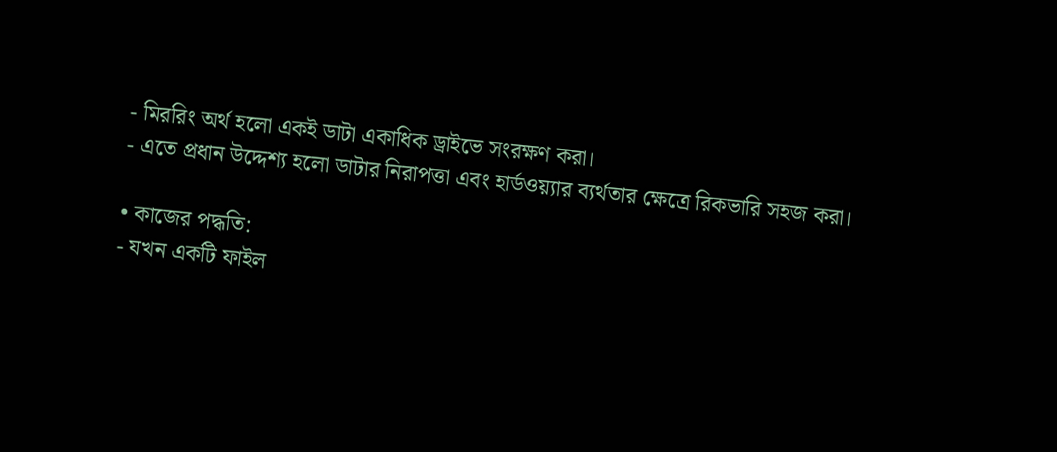- মিররিং অর্থ হলো একই ডাটা একাধিক ড্রাইভে সংরক্ষণ করা।
- এতে প্রধান উদ্দেশ্য হলো ডাটার নিরাপত্তা এবং হার্ডওয়্যার ব্যর্থতার ক্ষেত্রে রিকভারি সহজ করা।

• কাজের পদ্ধতি:
- যখন একটি ফাইল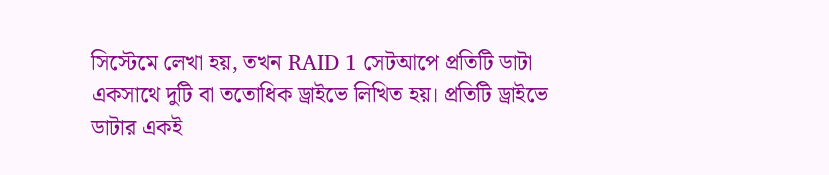সিস্টেমে লেখা হয়, তখন RAID 1 সেটআপে প্রতিটি ডাটা একসাথে দুটি বা ততোধিক ড্রাইভে লিখিত হয়। প্রতিটি ড্রাইভে ডাটার একই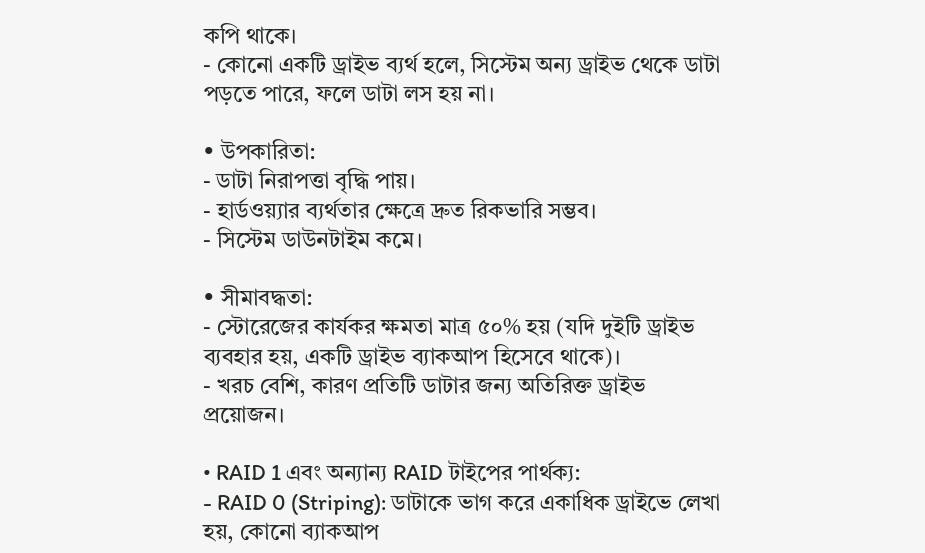কপি থাকে।
- কোনো একটি ড্রাইভ ব্যর্থ হলে, সিস্টেম অন্য ড্রাইভ থেকে ডাটা পড়তে পারে, ফলে ডাটা লস হয় না।

• উপকারিতা:
- ডাটা নিরাপত্তা বৃদ্ধি পায়।
- হার্ডওয়্যার ব্যর্থতার ক্ষেত্রে দ্রুত রিকভারি সম্ভব।
- সিস্টেম ডাউনটাইম কমে।

• সীমাবদ্ধতা:
- স্টোরেজের কার্যকর ক্ষমতা মাত্র ৫০% হয় (যদি দুইটি ড্রাইভ ব্যবহার হয়, একটি ড্রাইভ ব্যাকআপ হিসেবে থাকে)।
- খরচ বেশি, কারণ প্রতিটি ডাটার জন্য অতিরিক্ত ড্রাইভ প্রয়োজন।

• RAID 1 এবং অন্যান্য RAID টাইপের পার্থক্য:
- RAID 0 (Striping): ডাটাকে ভাগ করে একাধিক ড্রাইভে লেখা হয়, কোনো ব্যাকআপ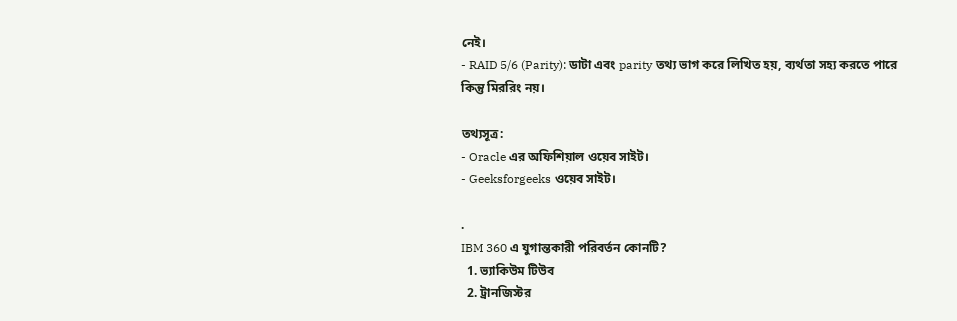নেই।
- RAID 5/6 (Parity): ডাটা এবং parity তথ্য ভাগ করে লিখিত হয়, ব্যর্থতা সহ্য করতে পারে কিন্তু মিররিং নয়।

তথ্যসূত্র:
- Oracle এর অফিশিয়াল ওয়েব সাইট।
- Geeksforgeeks ওয়েব সাইট।

.
IBM 360 এ যুগান্তকারী পরিবর্তন কোনটি?
  1. ভ্যাকিউম টিউব
  2. ট্রানজিস্টর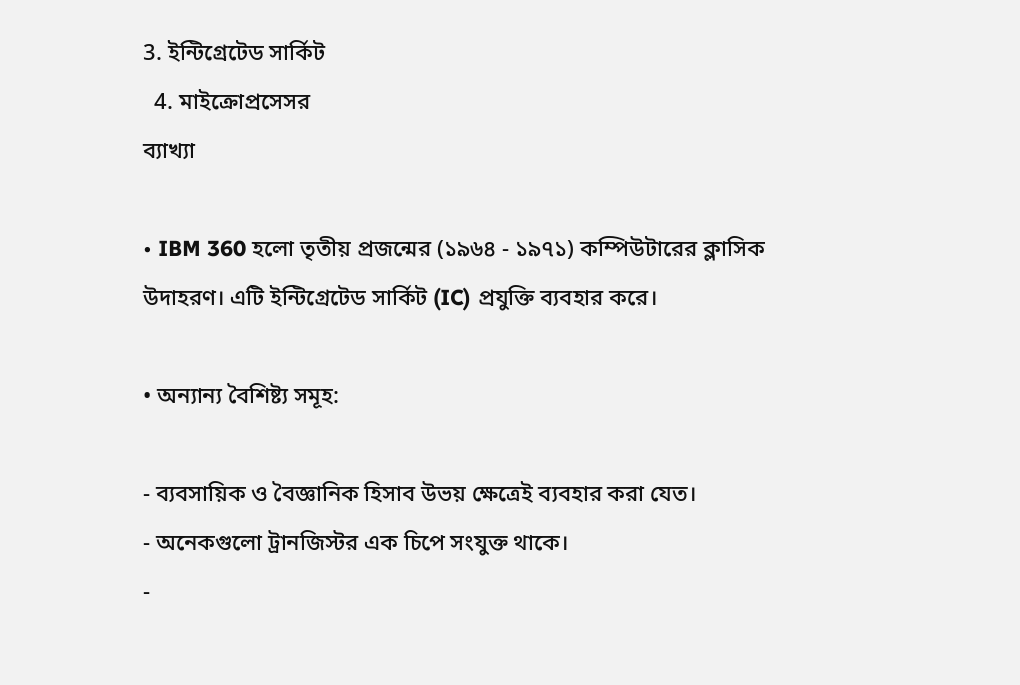3. ইন্টিগ্রেটেড সার্কিট
  4. মাইক্রোপ্রসেসর
ব্যাখ্যা

• IBM 360 হলো তৃতীয় প্রজন্মের (১৯৬৪ - ১৯৭১) কম্পিউটারের ক্লাসিক উদাহরণ। এটি ইন্টিগ্রেটেড সার্কিট (IC) প্রযুক্তি ব্যবহার করে।

• অন্যান্য বৈশিষ্ট্য সমূহ:

- ব্যবসায়িক ও বৈজ্ঞানিক হিসাব উভয় ক্ষেত্রেই ব্যবহার করা যেত।
- অনেকগুলো ট্রানজিস্টর এক চিপে সংযুক্ত থাকে।
-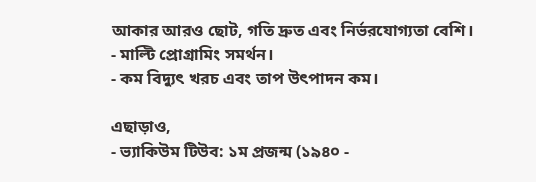আকার আরও ছোট, গতি দ্রুত এবং নির্ভরযোগ্যতা বেশি।
- মাল্টি প্রোগ্রামিং সমর্থন।
- কম বিদ্যুৎ খরচ এবং তাপ উৎপাদন কম।

এছাড়াও,
- ভ্যাকিউম টিউব: ১ম প্রজন্ম (১৯৪০ -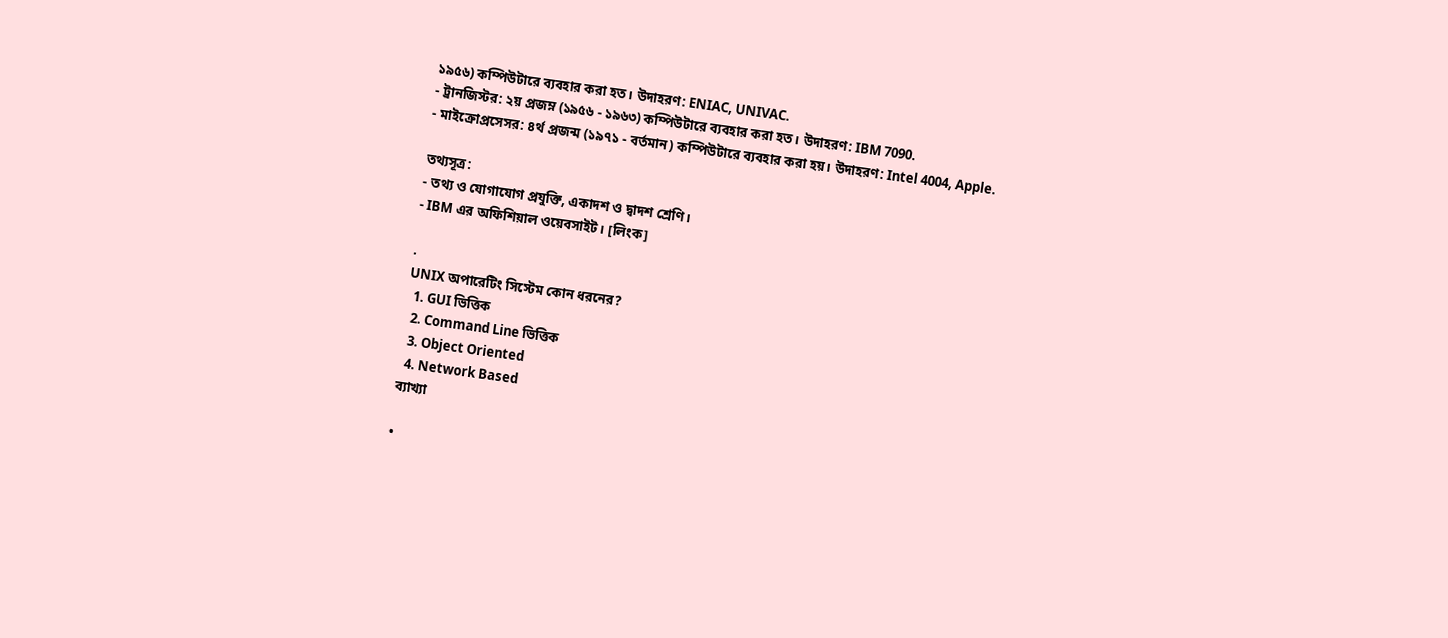১৯৫৬) কম্পিউটারে ব্যবহার করা হত। উদাহরণ: ENIAC, UNIVAC.
- ট্রানজিস্টর: ২য় প্রজম্ন (১৯৫৬ - ১৯৬৩) কম্পিউটারে ব্যবহার করা হত। উদাহরণ: IBM 7090.
- মাইক্রোপ্রসেসর: ৪র্থ প্রজন্ম (১৯৭১ - বর্তমান) কম্পিউটারে ব্যবহার করা হয়। উদাহরণ: Intel 4004, Apple.

তথ্যসূত্র:
- তথ্য ও যোগাযোগ প্রযুক্তি, একাদশ ও দ্বাদশ শ্রেণি।
- IBM এর অফিশিয়াল ওয়েবসাইট। [লিংক]

.
UNIX অপারেটিং সিস্টেম কোন ধরনের?
  1. GUI ভিত্তিক
  2. Command Line ভিত্তিক
  3. Object Oriented
  4. Network Based
ব্যাখ্যা

•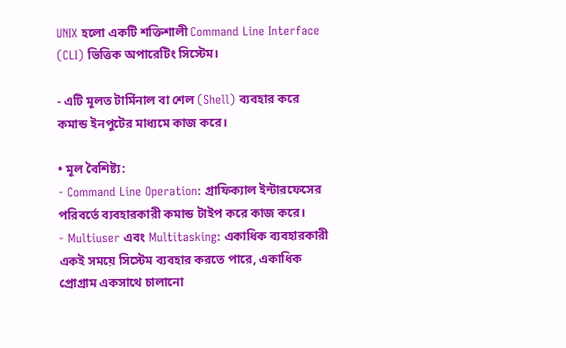UNIX হলো একটি শক্তিশালী Command Line Interface (CLI) ভিত্তিক অপারেটিং সিস্টেম।

- এটি মূলত টার্মিনাল বা শেল (Shell) ব্যবহার করে কমান্ড ইনপুটের মাধ্যমে কাজ করে।

• মূল বৈশিষ্ট্য:
- Command Line Operation: গ্রাফিক্যাল ইন্টারফেসের পরিবর্তে ব্যবহারকারী কমান্ড টাইপ করে কাজ করে।
- Multiuser এবং Multitasking: একাধিক ব্যবহারকারী একই সময়ে সিস্টেম ব্যবহার করতে পারে, একাধিক প্রোগ্রাম একসাথে চালানো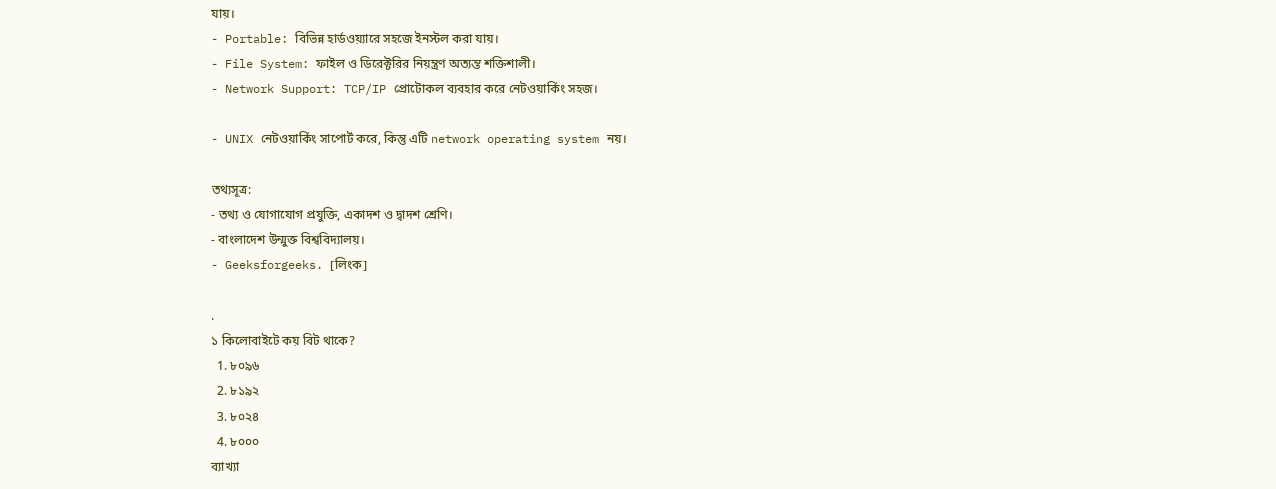যায়।
- Portable: বিভিন্ন হার্ডওয়্যারে সহজে ইনস্টল করা যায়।
- File System: ফাইল ও ডিরেক্টরির নিয়ন্ত্রণ অত্যন্ত শক্তিশালী।
- Network Support: TCP/IP প্রোটোকল ব্যবহার করে নেটওয়ার্কিং সহজ।

- UNIX নেটওয়ার্কিং সাপোর্ট করে, কিন্তু এটি network operating system নয়।

তথ্যসূত্র:
- তথ্য ও যোগাযোগ প্রযুক্তি, একাদশ ও দ্বাদশ শ্রেণি।
- বাংলাদেশ উন্মুক্ত বিশ্ববিদ্যালয়।
- Geeksforgeeks. [লিংক]

.
১ কিলোবাইটে কয় বিট থাকে?
  1. ৮০৯৬
  2. ৮১৯২
  3. ৮০২৪
  4. ৮০০০
ব্যাখ্যা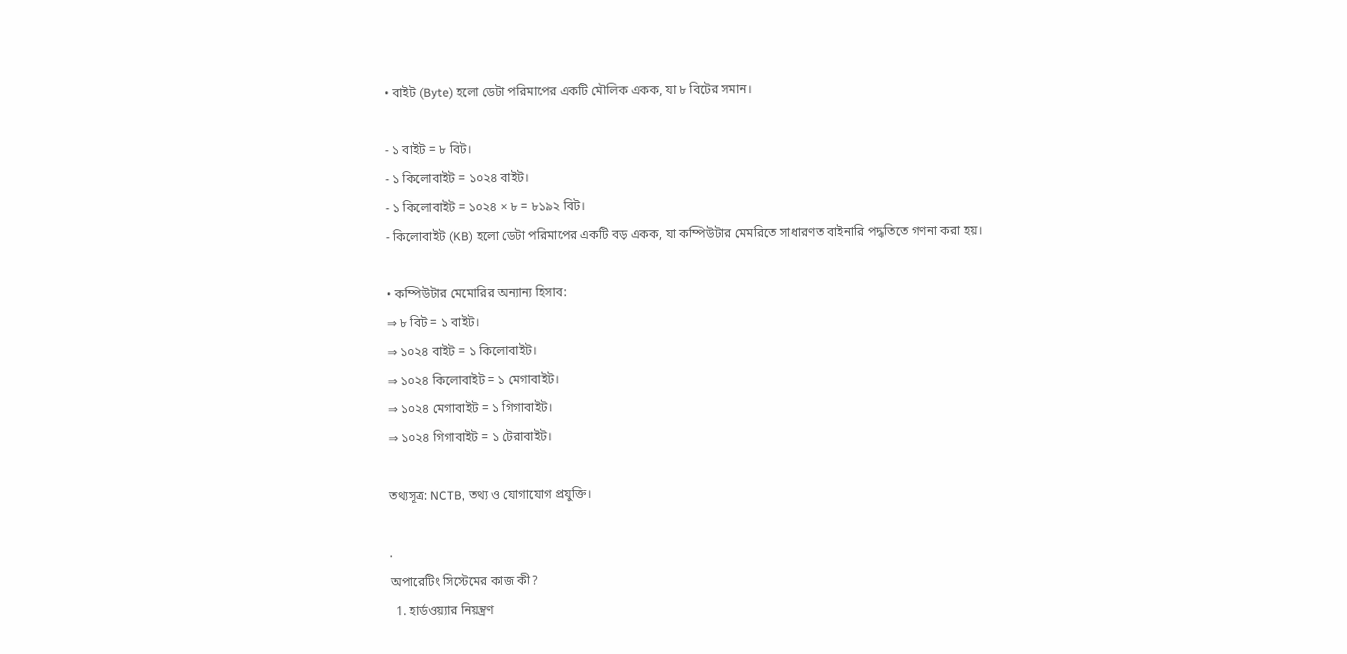• বাইট (Byte) হলো ডেটা পরিমাপের একটি মৌলিক একক, যা ৮ বিটের সমান।

- ১ বাইট = ৮ বিট।
- ১ কিলোবাইট = ১০২৪ বাইট।
- ১ কিলোবাইট = ১০২৪ × ৮ = ৮১৯২ বিট।
- কিলোবাইট (KB) হলো ডেটা পরিমাপের একটি বড় একক, যা কম্পিউটার মেমরিতে সাধারণত বাইনারি পদ্ধতিতে গণনা করা হয়।

• কম্পিউটার মেমোরির অন্যান্য হিসাব:
⇒ ৮ বিট = ১ বাইট।
⇒ ১০২৪ বাইট = ১ কিলোবাইট।
⇒ ১০২৪ কিলোবাইট = ১ মেগাবাইট।
⇒ ১০২৪ মেগাবাইট = ১ গিগাবাইট।
⇒ ১০২৪ গিগাবাইট = ১ টেরাবাইট।

তথ্যসূত্র: NCTB, তথ্য ও যোগাযোগ প্রযুক্তি।

.
অপারেটিং সিস্টেমের কাজ কী?
  1. হার্ডওয়্যার নিয়ন্ত্রণ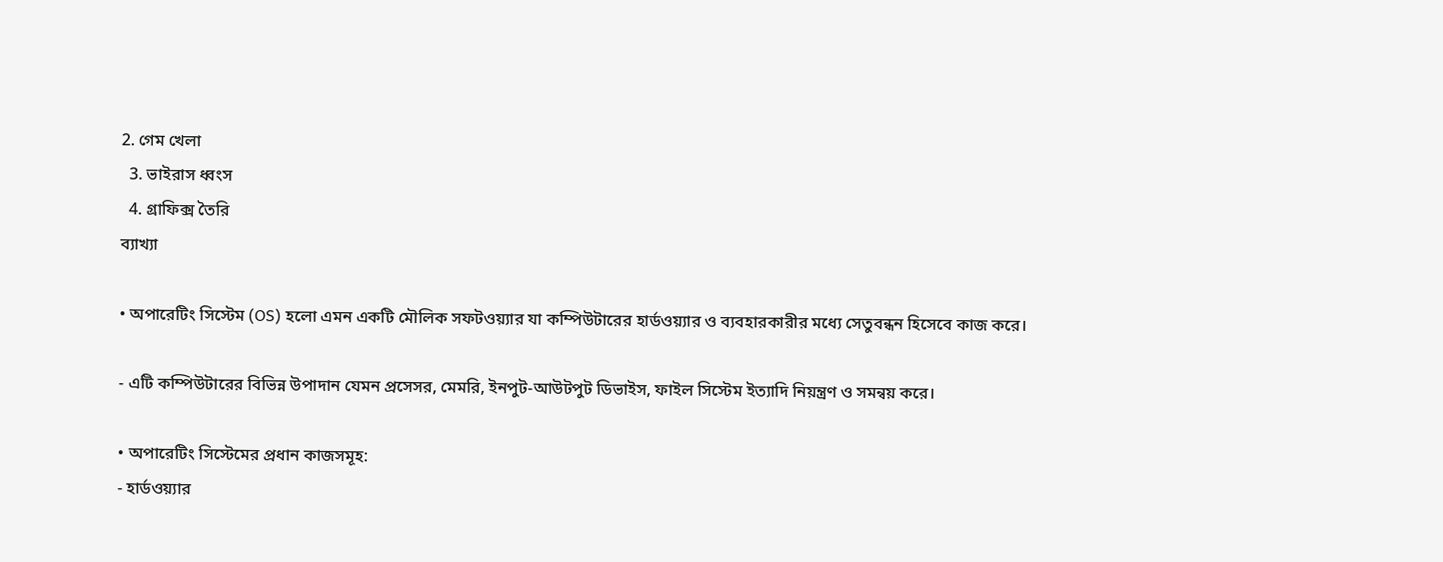2. গেম খেলা
  3. ভাইরাস ধ্বংস
  4. গ্রাফিক্স তৈরি
ব্যাখ্যা

• অপারেটিং সিস্টেম (OS) হলো এমন একটি মৌলিক সফটওয়্যার যা কম্পিউটারের হার্ডওয়্যার ও ব্যবহারকারীর মধ্যে সেতুবন্ধন হিসেবে কাজ করে।

- এটি কম্পিউটারের বিভিন্ন উপাদান যেমন প্রসেসর, মেমরি, ইনপুট-আউটপুট ডিভাইস, ফাইল সিস্টেম ইত্যাদি নিয়ন্ত্রণ ও সমন্বয় করে।

• অপারেটিং সিস্টেমের প্রধান কাজসমূহ:
- হার্ডওয়্যার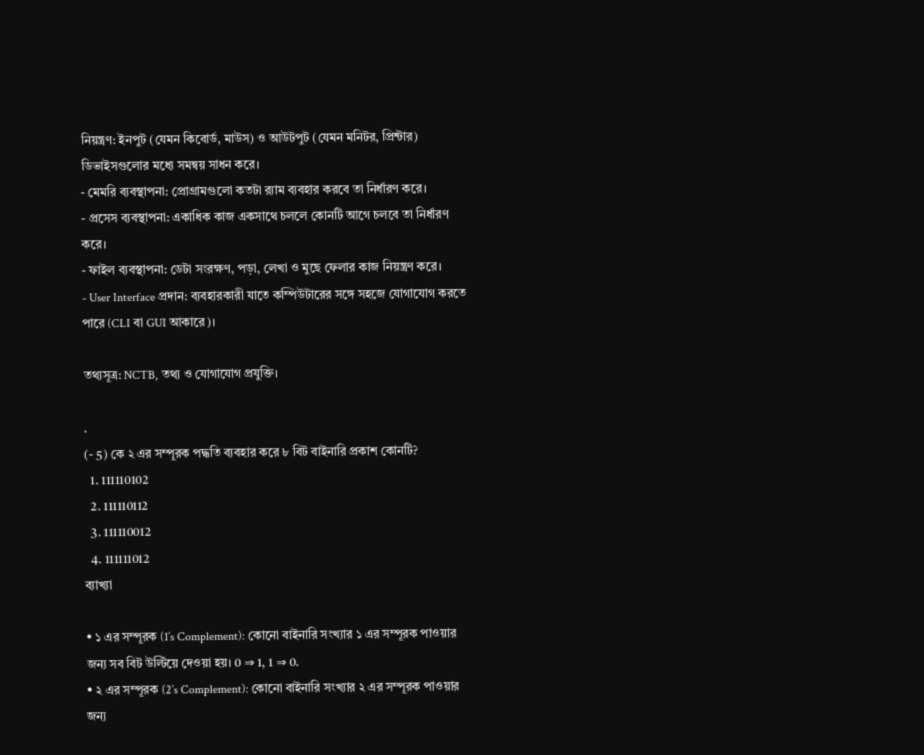নিয়ন্ত্রণ: ইনপুট (যেমন কিবোর্ড, মাউস) ও আউটপুট (যেমন মনিটর, প্রিন্টার) ডিভাইসগুলোর মধ্যে সমন্বয় সাধন করে।
- মেমরি ব্যবস্থাপনা: প্রোগ্রামগুলো কতটা র‍্যাম ব্যবহার করবে তা নির্ধারণ করে।
- প্রসেস ব্যবস্থাপনা: একাধিক কাজ একসাথে চললে কোনটি আগে চলবে তা নির্ধারণ করে।
- ফাইল ব্যবস্থাপনা: ডেটা সংরক্ষণ, পড়া, লেখা ও মুছে ফেলার কাজ নিয়ন্ত্রণ করে।
- User Interface প্রদান: ব্যবহারকারী যাতে কম্পিউটারের সঙ্গে সহজে যোগাযোগ করতে পারে (CLI বা GUI আকারে)।

তথ্যসূত্র: NCTB, তথ্য ও যোগাযোগ প্রযুক্তি।

.
(- 5) কে ২ এর সম্পূরক পদ্ধতি ব্যবহার করে ৮ বিট বাইনারি প্রকাশ কোনটি?
  1. 111110102
  2. 111110112
  3. 111110012
  4. 111111012
ব্যাখ্যা

• ১ এর সম্পূরক (1’s Complement): কোনো বাইনারি সংখ্যার ১ এর সম্পূরক পাওয়ার জন্য সব বিট উল্টিয়ে দেওয়া হয়। 0 ⇒ 1, 1 ⇒ 0.
• ২ এর সম্পূরক (2’s Complement): কোনো বাইনারি সংখ্যার ২ এর সম্পূরক পাওয়ার জন্য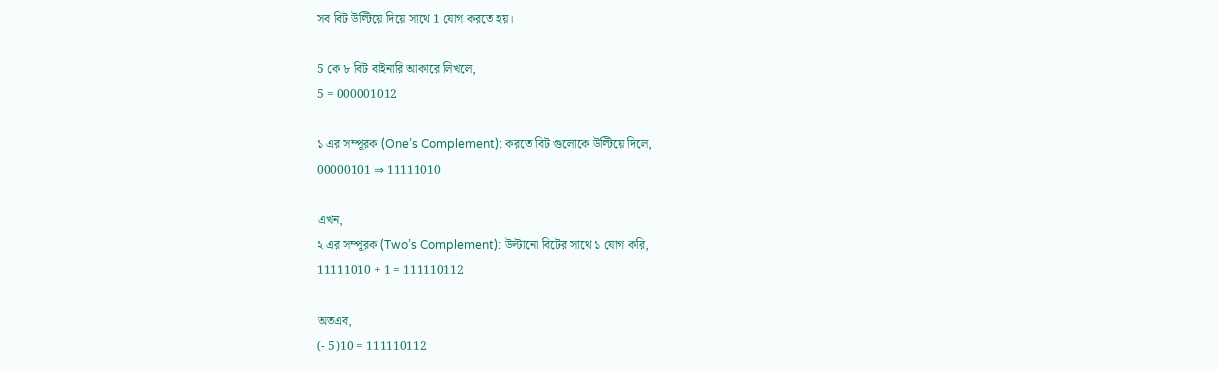সব বিট উল্টিয়ে দিয়ে সাথে 1 যোগ করতে হয়।

5 কে ৮ বিট বাইনারি আকারে লিখলে,
5 = 000001012

১ এর সম্পূরক (One’s Complement): করতে বিট গুলোকে উল্টিয়ে দিলে,
00000101 ⇒ 11111010

এখন,
২ এর সম্পূরক (Two’s Complement): উল্টানো বিটের সাথে ১ যোগ করি,
11111010 + 1 = 111110112

অতএব,
(- 5)10 = 111110112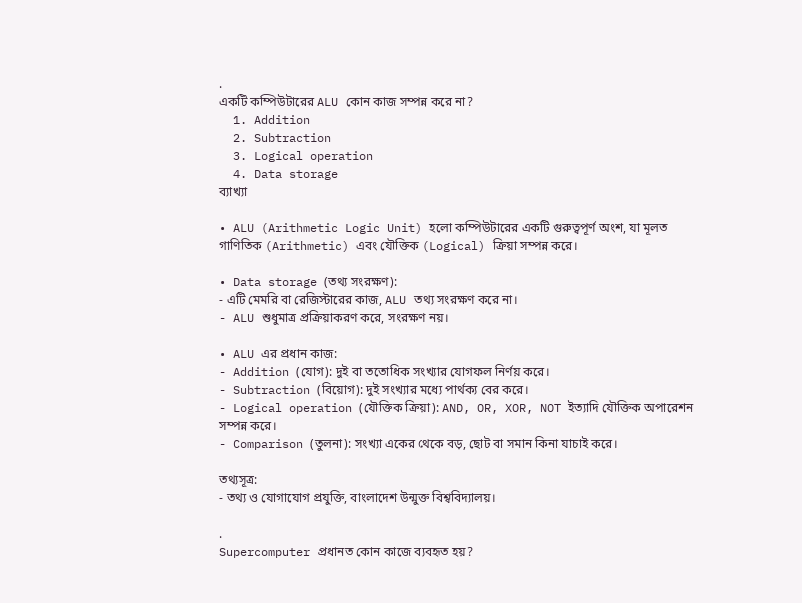.
একটি কম্পিউটারের ALU কোন কাজ সম্পন্ন করে না?
  1. Addition
  2. Subtraction
  3. Logical operation
  4. Data storage
ব্যাখ্যা

• ALU (Arithmetic Logic Unit) হলো কম্পিউটারের একটি গুরুত্বপূর্ণ অংশ, যা মূলত গাণিতিক (Arithmetic) এবং যৌক্তিক (Logical) ক্রিয়া সম্পন্ন করে।

• Data storage (তথ্য সংরক্ষণ):
- এটি মেমরি বা রেজিস্টারের কাজ, ALU তথ্য সংরক্ষণ করে না।
- ALU শুধুমাত্র প্রক্রিয়াকরণ করে, সংরক্ষণ নয়।

• ALU এর প্রধান কাজ:
- Addition (যোগ): দুই বা ততোধিক সংখ্যার যোগফল নির্ণয় করে।
- Subtraction (বিয়োগ): দুই সংখ্যার মধ্যে পার্থক্য বের করে।
- Logical operation (যৌক্তিক ক্রিয়া): AND, OR, XOR, NOT ইত্যাদি যৌক্তিক অপারেশন সম্পন্ন করে।
- Comparison (তুলনা): সংখ্যা একের থেকে বড়, ছোট বা সমান কিনা যাচাই করে।

তথ্যসূত্র:
- তথ্য ও যোগাযোগ প্রযুক্তি, বাংলাদেশ উন্মুক্ত বিশ্ববিদ্যালয়।

.
Supercomputer প্রধানত কোন কাজে ব্যবহৃত হয়?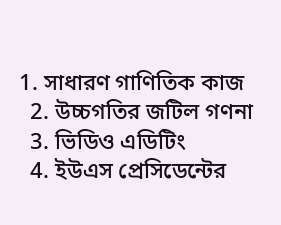1. সাধারণ গাণিতিক কাজ
  2. উচ্চগতির জটিল গণনা
  3. ভিডিও এডিটিং
  4. ইউএস প্রেসিডেন্টের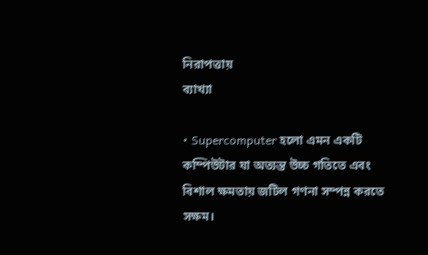নিরাপত্তায়
ব্যাখ্যা

• Supercomputer হলো এমন একটি কম্পিউটার যা অত্যন্ত উচ্চ গতিতে এবং বিশাল ক্ষমতায় জটিল গণনা সম্পন্ন করতে সক্ষম।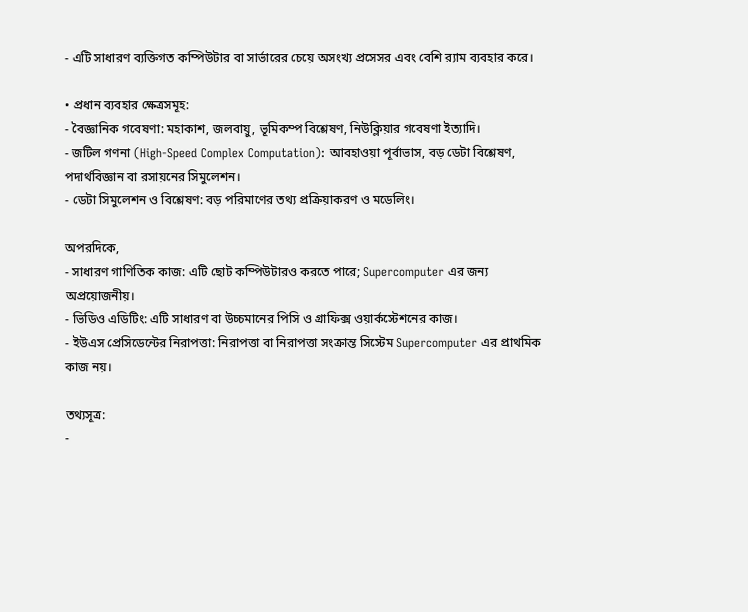- এটি সাধারণ ব্যক্তিগত কম্পিউটার বা সার্ভারের চেয়ে অসংখ্য প্রসেসর এবং বেশি র‍্যাম ব্যবহার করে।

• প্রধান ব্যবহার ক্ষেত্রসমূহ:
- বৈজ্ঞানিক গবেষণা: মহাকাশ, জলবায়ু, ভূমিকম্প বিশ্লেষণ, নিউক্লিয়ার গবেষণা ইত্যাদি।
- জটিল গণনা (High-Speed Complex Computation): আবহাওয়া পূর্বাভাস, বড় ডেটা বিশ্লেষণ, পদার্থবিজ্ঞান বা রসায়নের সিমুলেশন।
- ডেটা সিমুলেশন ও বিশ্লেষণ: বড় পরিমাণের তথ্য প্রক্রিয়াকরণ ও মডেলিং।

অপরদিকে,
- সাধারণ গাণিতিক কাজ: এটি ছোট কম্পিউটারও করতে পারে; Supercomputer এর জন্য অপ্রয়োজনীয়।
- ভিডিও এডিটিং: এটি সাধারণ বা উচ্চমানের পিসি ও গ্রাফিক্স ওয়ার্কস্টেশনের কাজ।
- ইউএস প্রেসিডেন্টের নিরাপত্তা: নিরাপত্তা বা নিরাপত্তা সংক্রান্ত সিস্টেম Supercomputer এর প্রাথমিক কাজ নয়।

তথ্যসূত্র:
-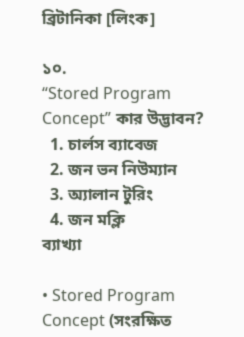ব্রিটানিকা [লিংক]

১০.
“Stored Program Concept” কার উদ্ভাবন?
  1. চার্লস ব্যাবেজ
  2. জন ভন নিউম্যান
  3. অ্যালান টুরিং
  4. জন মক্লি
ব্যাখ্যা

• Stored Program Concept (সংরক্ষিত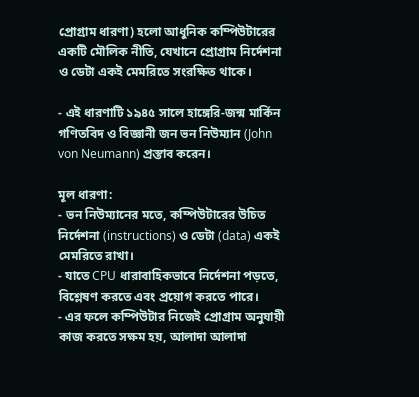প্রোগ্রাম ধারণা) হলো আধুনিক কম্পিউটারের একটি মৌলিক নীতি, যেখানে প্রোগ্রাম নির্দেশনা ও ডেটা একই মেমরিতে সংরক্ষিত থাকে।

- এই ধারণাটি ১৯৪৫ সালে হাঙ্গেরি-জন্ম মার্কিন গণিতবিদ ও বিজ্ঞানী জন ভন নিউম্যান (John von Neumann) প্রস্তাব করেন।

মূল ধারণা:
- ভন নিউম্যানের মতে, কম্পিউটারের উচিত নির্দেশনা (instructions) ও ডেটা (data) একই মেমরিতে রাখা।
- যাতে CPU ধারাবাহিকভাবে নির্দেশনা পড়তে, বিশ্লেষণ করতে এবং প্রয়োগ করতে পারে।
- এর ফলে কম্পিউটার নিজেই প্রোগ্রাম অনুযায়ী কাজ করতে সক্ষম হয়, আলাদা আলাদা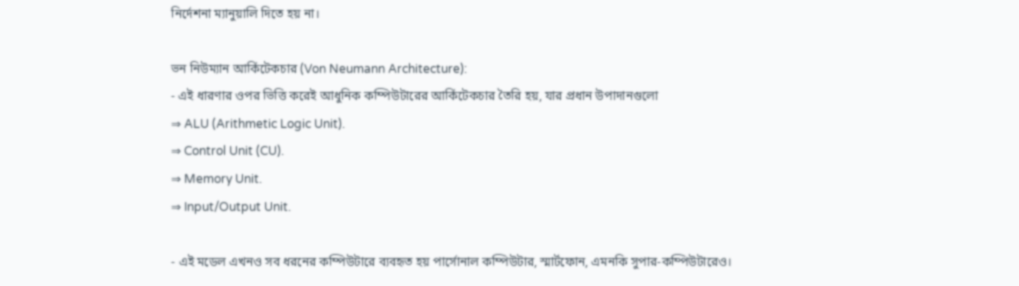নির্দেশনা ম্যানুয়ালি দিতে হয় না।

ভন নিউম্যান আর্কিটেকচার (Von Neumann Architecture):
- এই ধারণার ওপর ভিত্তি করেই আধুনিক কম্পিউটারের আর্কিটেকচার তৈরি হয়, যার প্রধান উপাদানগুলো
⇒ ALU (Arithmetic Logic Unit).
⇒ Control Unit (CU).
⇒ Memory Unit.
⇒ Input/Output Unit.

- এই মডেল এখনও সব ধরনের কম্পিউটারে ব্যবহৃত হয় পার্সোনাল কম্পিউটার, স্মার্টফোন, এমনকি সুপার-কম্পিউটারেও।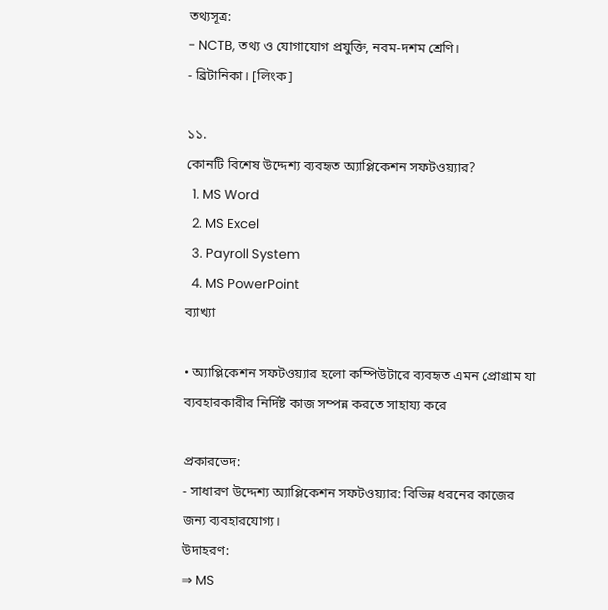তথ্যসূত্র:
- NCTB, তথ্য ও যোগাযোগ প্রযুক্তি, নবম-দশম শ্রেণি।
- ব্রিটানিকা। [লিংক]

১১.
কোনটি বিশেষ উদ্দেশ্য ব্যবহৃত অ্যাপ্লিকেশন সফটওয়্যার?
  1. MS Word
  2. MS Excel
  3. Payroll System
  4. MS PowerPoint
ব্যাখ্যা

• অ্যাপ্লিকেশন সফটওয়্যার হলো কম্পিউটারে ব্যবহৃত এমন প্রোগ্রাম যা ব্যবহারকারীর নির্দিষ্ট কাজ সম্পন্ন করতে সাহায্য করে

প্রকারভেদ:
- সাধারণ উদ্দেশ্য অ্যাপ্লিকেশন সফটওয়্যার: বিভিন্ন ধরনের কাজের জন্য ব্যবহারযোগ্য।
উদাহরণ:
⇒ MS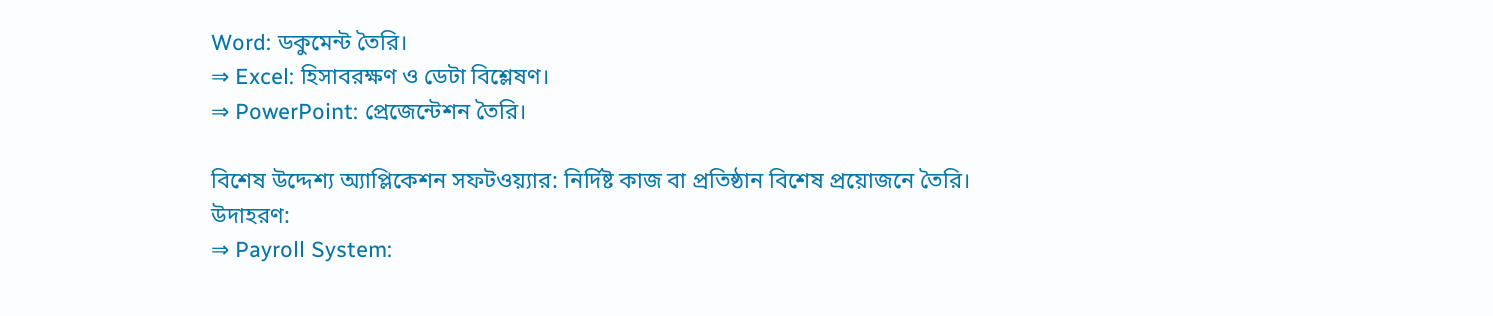Word: ডকুমেন্ট তৈরি।
⇒ Excel: হিসাবরক্ষণ ও ডেটা বিশ্লেষণ।
⇒ PowerPoint: প্রেজেন্টেশন তৈরি।

বিশেষ উদ্দেশ্য অ্যাপ্লিকেশন সফটওয়্যার: নির্দিষ্ট কাজ বা প্রতিষ্ঠান বিশেষ প্রয়োজনে তৈরি।
উদাহরণ:
⇒ Payroll System: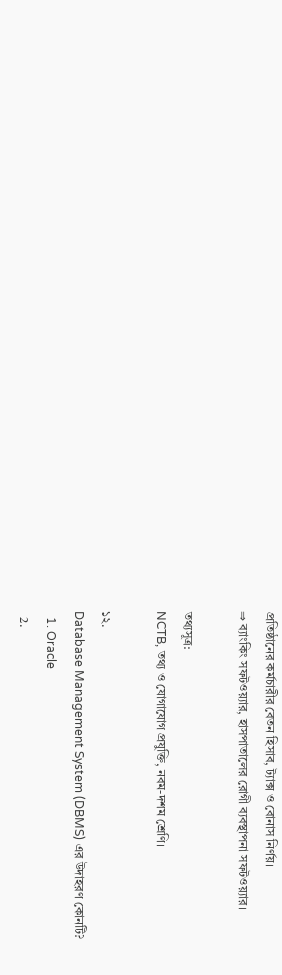প্রতিষ্ঠানের কর্মচারীর বেতন হিসাব, ট্যাক্স ও বোনাস নির্ণয়।
⇒ ব্যাংকিং সফটওয়্যার, হাসপাতালের রোগী ব্যবস্থাপনা সফটওয়্যার।

তথ্যসূত্র:
NCTB, তথ্য ও যোগাযোগ প্রযুক্তি, নবম-দশম শ্রেণি।

১২.
Database Management System (DBMS) এর উদাহরণ কোনটি?
  1. Oracle
  2.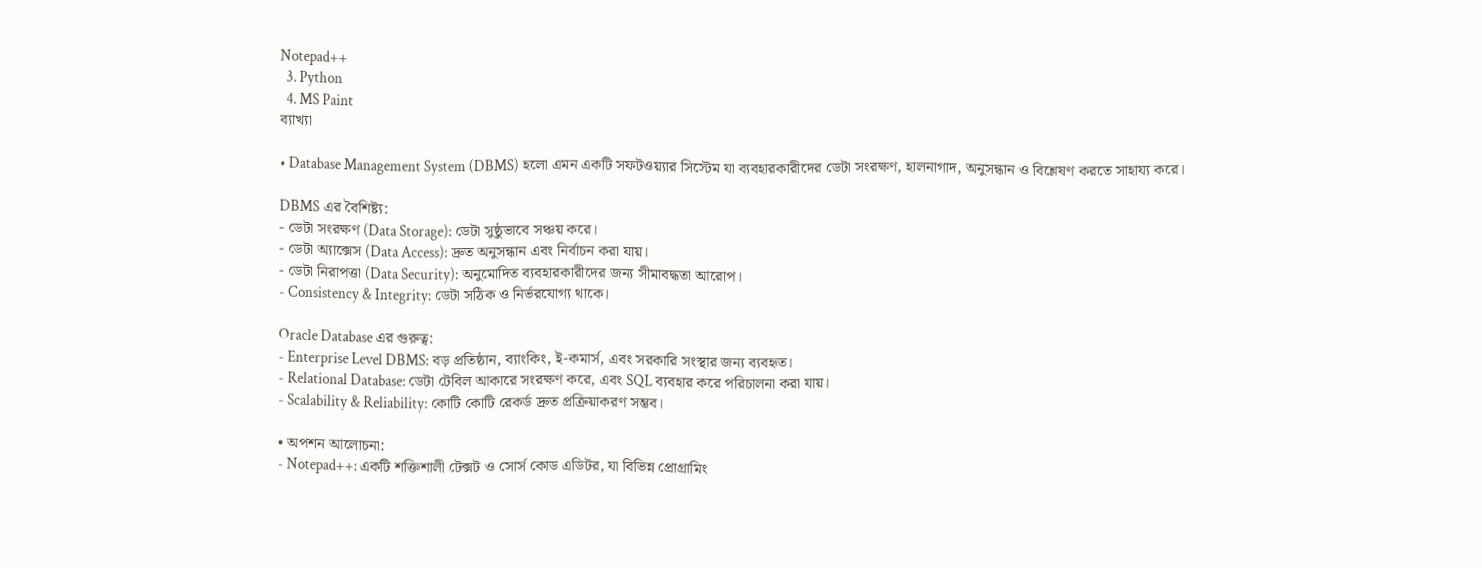Notepad++
  3. Python
  4. MS Paint
ব্যাখ্যা

• Database Management System (DBMS) হলো এমন একটি সফটওয়্যার সিস্টেম যা ব্যবহারকারীদের ডেটা সংরক্ষণ, হালনাগাদ, অনুসন্ধান ও বিশ্লেষণ করতে সাহায্য করে।

DBMS এর বৈশিষ্ট্য:
- ডেটা সংরক্ষণ (Data Storage): ডেটা সুষ্ঠুভাবে সঞ্চয় করে।
- ডেটা অ্যাক্সেস (Data Access): দ্রুত অনুসন্ধান এবং নির্বাচন করা যায়।
- ডেটা নিরাপত্তা (Data Security): অনুমোদিত ব্যবহারকারীদের জন্য সীমাবদ্ধতা আরোপ।
- Consistency & Integrity: ডেটা সঠিক ও নির্ভরযোগ্য থাকে।

Oracle Database এর গুরুত্ব:
- Enterprise Level DBMS: বড় প্রতিষ্ঠান, ব্যাংকিং, ই-কমার্স, এবং সরকারি সংস্থার জন্য ব্যবহৃত।
- Relational Database: ডেটা টেবিল আকারে সংরক্ষণ করে, এবং SQL ব্যবহার করে পরিচালনা করা যায়।
- Scalability & Reliability: কোটি কোটি রেকর্ড দ্রুত প্রক্রিয়াকরণ সম্ভব।

• অপশন আলোচনা:
- Notepad++: একটি শক্তিশালী টেক্সট ও সোর্স কোড এডিটর, যা বিভিন্ন প্রোগ্রামিং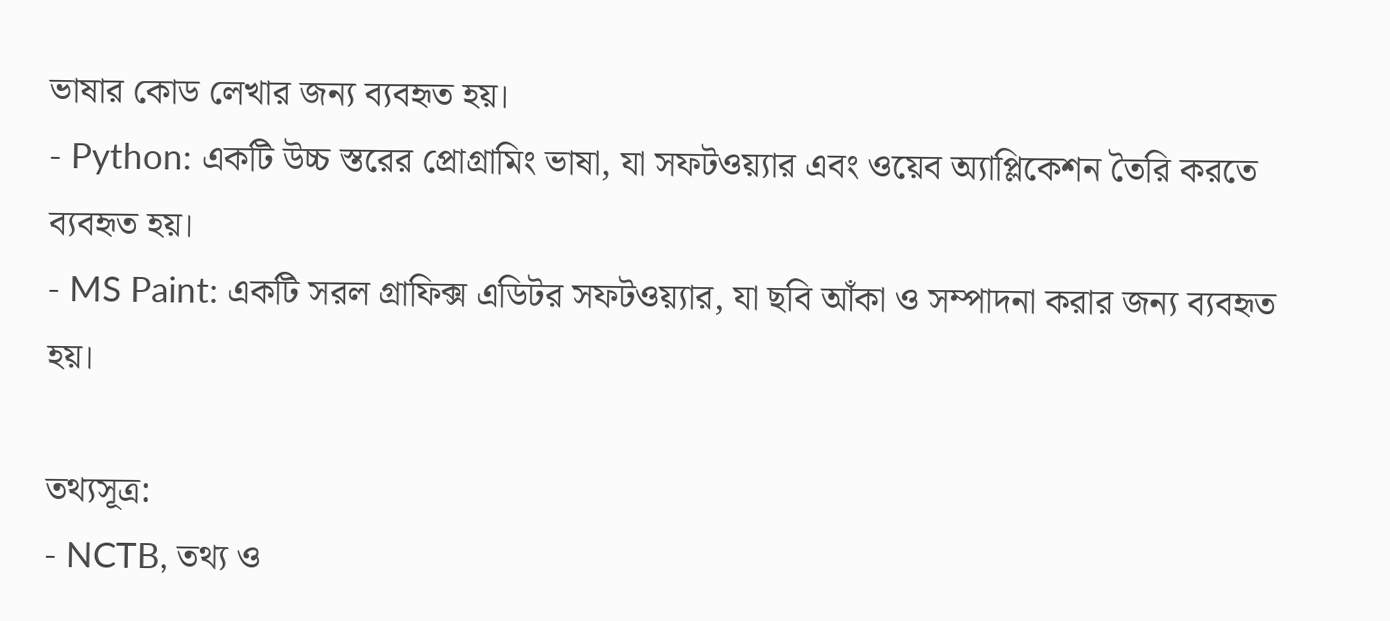ভাষার কোড লেখার জন্য ব্যবহৃত হয়।
- Python: একটি উচ্চ স্তরের প্রোগ্রামিং ভাষা, যা সফটওয়্যার এবং ওয়েব অ্যাপ্লিকেশন তৈরি করতে ব্যবহৃত হয়।
- MS Paint: একটি সরল গ্রাফিক্স এডিটর সফটওয়্যার, যা ছবি আঁকা ও সম্পাদনা করার জন্য ব্যবহৃত হয়।

তথ্যসূত্র:
- NCTB, তথ্য ও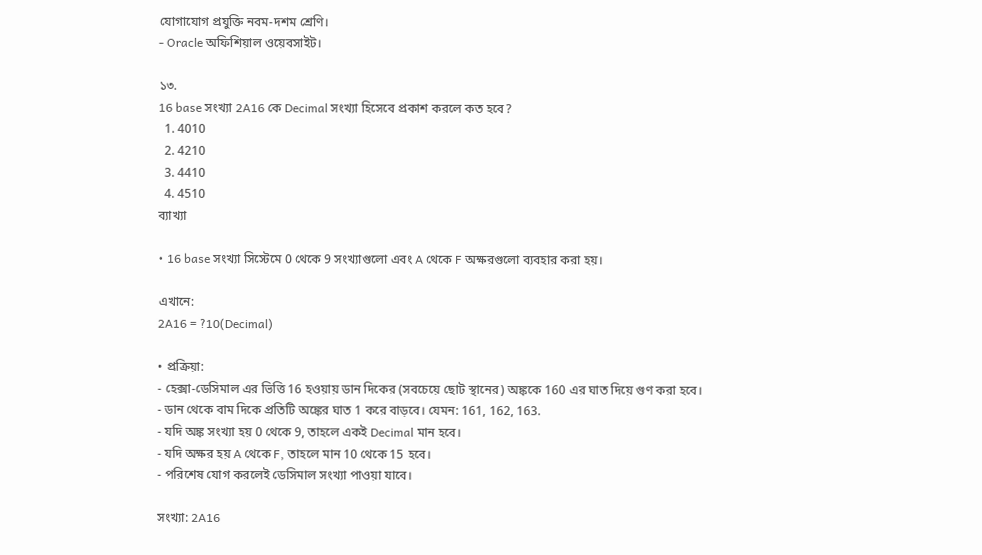যোগাযোগ প্রযুক্তি নবম-দশম শ্রেণি।
- Oracle অফিশিয়াল ওয়েবসাইট।

১৩.
16 base সংখ্যা 2A16 কে Decimal সংখ্যা হিসেবে প্রকাশ করলে কত হবে?
  1. 4010
  2. 4210
  3. 4410
  4. 4510
ব্যাখ্যা

• 16 base সংখ্যা সিস্টেমে 0 থেকে 9 সংখ্যাগুলো এবং A থেকে F অক্ষরগুলো ব্যবহার করা হয়।

এখানে:
2A16 = ?10(Decimal)

• প্রক্রিয়া:
- হেক্সা-ডেসিমাল এর ভিত্তি 16 হওয়ায় ডান দিকের (সবচেয়ে ছোট স্থানের) অঙ্ককে 160 এর ঘাত দিয়ে গুণ করা হবে।
- ডান থেকে বাম দিকে প্রতিটি অঙ্কের ঘাত 1 করে বাড়বে। যেমন: 161, 162, 163.
- যদি অঙ্ক সংখ্যা হয় 0 থেকে 9, তাহলে একই Decimal মান হবে।
- যদি অক্ষর হয় A থেকে F, তাহলে মান 10 থেকে 15 হবে।
- পরিশেষ যোগ করলেই ডেসিমাল সংখ্যা পাওয়া যাবে।

সংখ্যা: 2A16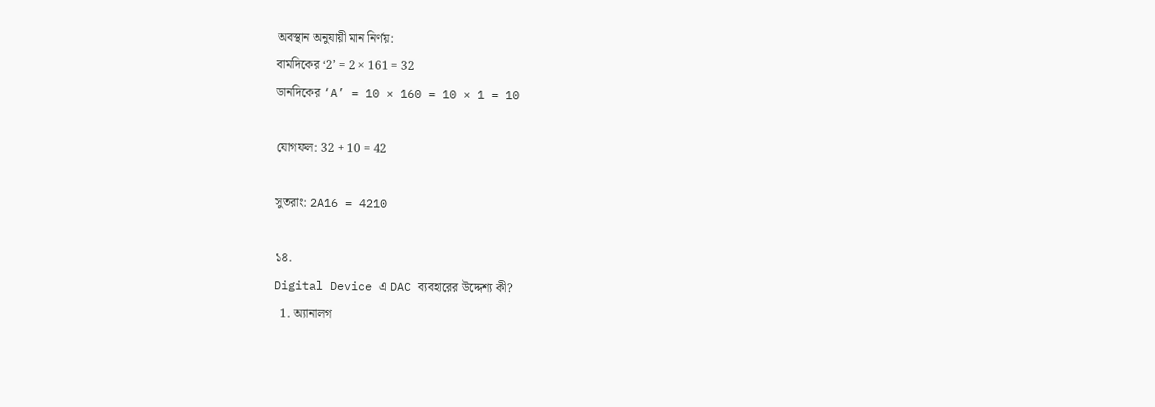অবস্থান অনুযায়ী মান নির্ণয়:
বামদিকের ‘2’ = 2 × 161 = 32
ডানদিকের ‘A’ = 10 × 160 = 10 × 1 = 10

যোগফল: 32 + 10 = 42

সুতরাং: 2A16 = 4210

১৪.
Digital Device এ DAC ব্যবহারের উদ্দেশ্য কী?
  1. অ্যানালগ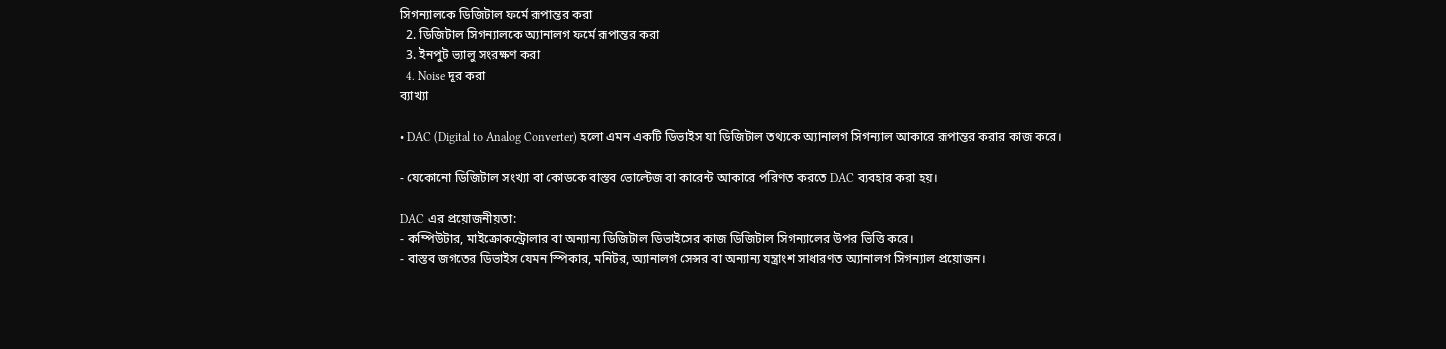সিগন্যালকে ডিজিটাল ফর্মে রূপান্তর করা
  2. ডিজিটাল সিগন্যালকে অ্যানালগ ফর্মে রূপান্তর করা
  3. ইনপুট ভ্যালু সংরক্ষণ করা
  4. Noise দূর করা
ব্যাখ্যা

• DAC (Digital to Analog Converter) হলো এমন একটি ডিভাইস যা ডিজিটাল তথ্যকে অ্যানালগ সিগন্যাল আকারে রূপান্তর করার কাজ করে।

- যেকোনো ডিজিটাল সংখ্যা বা কোডকে বাস্তব ভোল্টেজ বা কারেন্ট আকারে পরিণত করতে DAC ব্যবহার করা হয়।

DAC এর প্রয়োজনীয়তা:
- কম্পিউটার, মাইক্রোকন্ট্রোলার বা অন্যান্য ডিজিটাল ডিভাইসের কাজ ডিজিটাল সিগন্যালের উপর ভিত্তি করে।
- বাস্তব জগতের ডিভাইস যেমন স্পিকার, মনিটর, অ্যানালগ সেন্সর বা অন্যান্য যন্ত্রাংশ সাধারণত অ্যানালগ সিগন্যাল প্রয়োজন।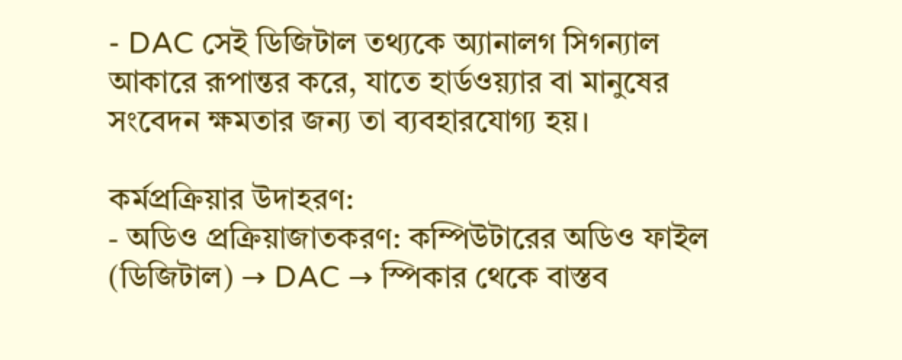- DAC সেই ডিজিটাল তথ্যকে অ্যানালগ সিগন্যাল আকারে রূপান্তর করে, যাতে হার্ডওয়্যার বা মানুষের সংবেদন ক্ষমতার জন্য তা ব্যবহারযোগ্য হয়।

কর্মপ্রক্রিয়ার উদাহরণ:
- অডিও প্রক্রিয়াজাতকরণ: কম্পিউটারের অডিও ফাইল (ডিজিটাল) → DAC → স্পিকার থেকে বাস্তব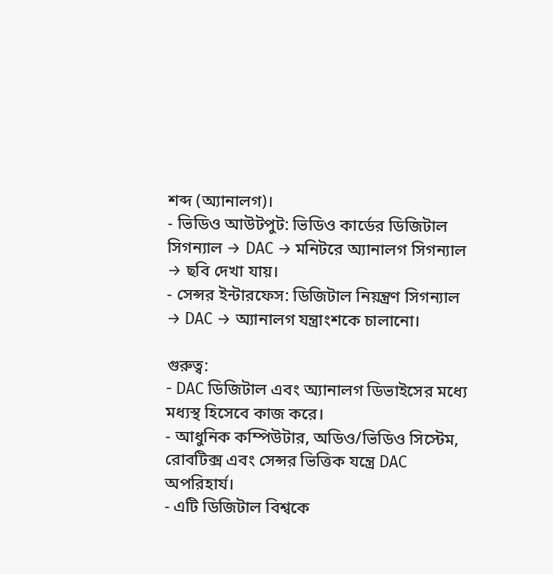শব্দ (অ্যানালগ)।
- ভিডিও আউটপুট: ভিডিও কার্ডের ডিজিটাল সিগন্যাল → DAC → মনিটরে অ্যানালগ সিগন্যাল → ছবি দেখা যায়।
- সেন্সর ইন্টারফেস: ডিজিটাল নিয়ন্ত্রণ সিগন্যাল → DAC → অ্যানালগ যন্ত্রাংশকে চালানো।

গুরুত্ব:
- DAC ডিজিটাল এবং অ্যানালগ ডিভাইসের মধ্যে মধ্যস্থ হিসেবে কাজ করে।
- আধুনিক কম্পিউটার, অডিও/ভিডিও সিস্টেম, রোবটিক্স এবং সেন্সর ভিত্তিক যন্ত্রে DAC অপরিহার্য।
- এটি ডিজিটাল বিশ্বকে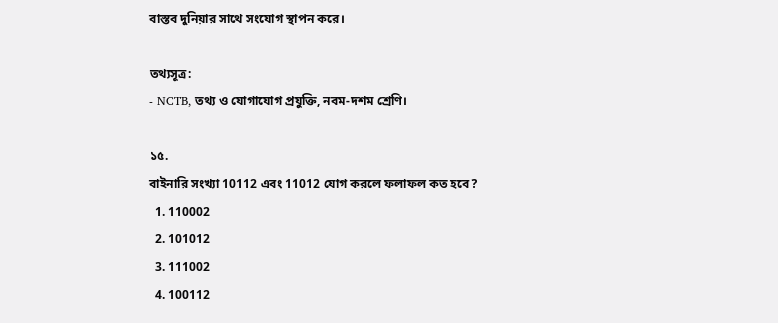বাস্তব দুনিয়ার সাথে সংযোগ স্থাপন করে।

তথ্যসূত্র:
- NCTB, তথ্য ও যোগাযোগ প্রযুক্তি, নবম-দশম শ্রেণি।

১৫.
বাইনারি সংখ্যা 10112 এবং 11012 যোগ করলে ফলাফল কত হবে?
  1. 110002
  2. 101012
  3. 111002
  4. 100112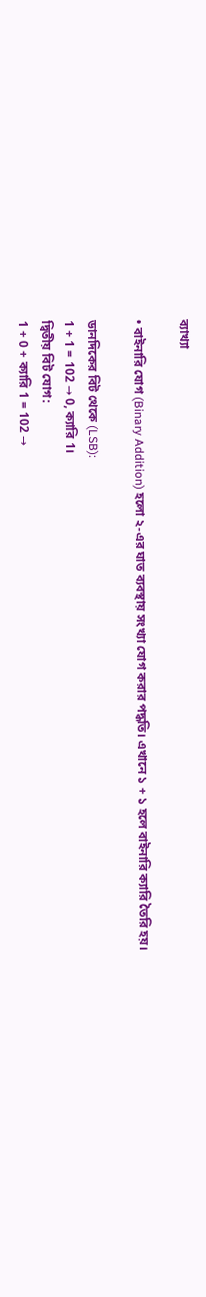ব্যাখ্যা

• বাইনারি যোগ (Binary Addition) হলো ২-এর ঘাত ব্যবস্থায় সংখ্যা যোগ করার পদ্ধতি। এখানে ১ + ১ হলে বাইনারি ক্যারি তৈরি হয়।

ডানদিকের বিট থেকে (LSB):
1 + 1 = 102 → 0, ক্যারি 1।
দ্বিতীয় বিট যোগ:
1 + 0 + ক্যারি 1 = 102 →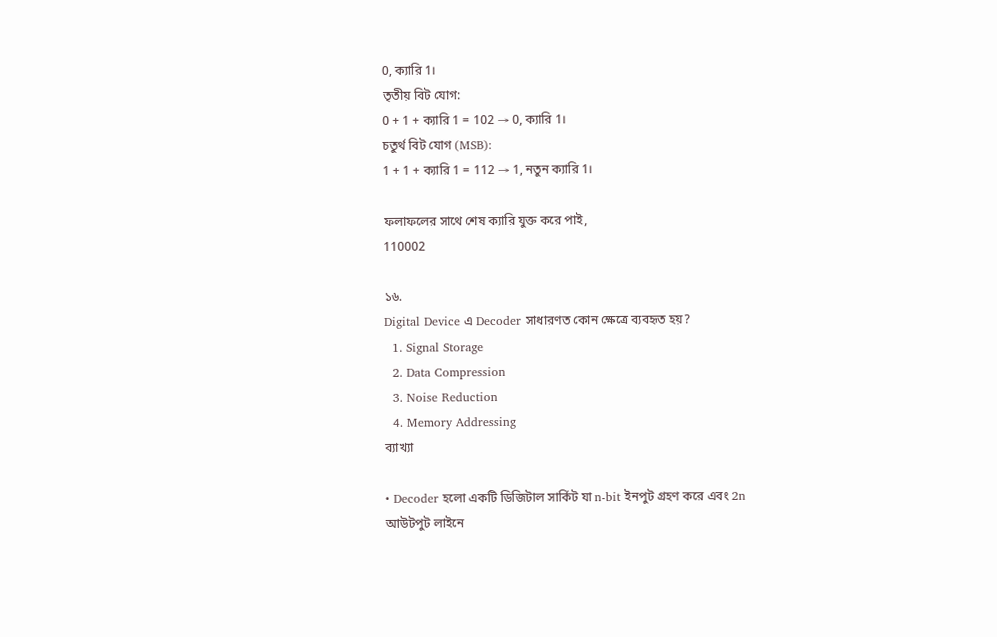0, ক্যারি 1।
তৃতীয় বিট যোগ:
0 + 1 + ক্যারি 1 = 102 → 0, ক্যারি 1।
চতুর্থ বিট যোগ (MSB):
1 + 1 + ক্যারি 1 = 112 → 1, নতুন ক্যারি 1।

ফলাফলের সাথে শেষ ক্যারি যুক্ত করে পাই,
110002

১৬.
Digital Device এ Decoder সাধারণত কোন ক্ষেত্রে ব্যবহৃত হয়?
  1. Signal Storage
  2. Data Compression
  3. Noise Reduction
  4. Memory Addressing
ব্যাখ্যা

• Decoder হলো একটি ডিজিটাল সার্কিট যা n-bit ইনপুট গ্রহণ করে এবং 2n আউটপুট লাইনে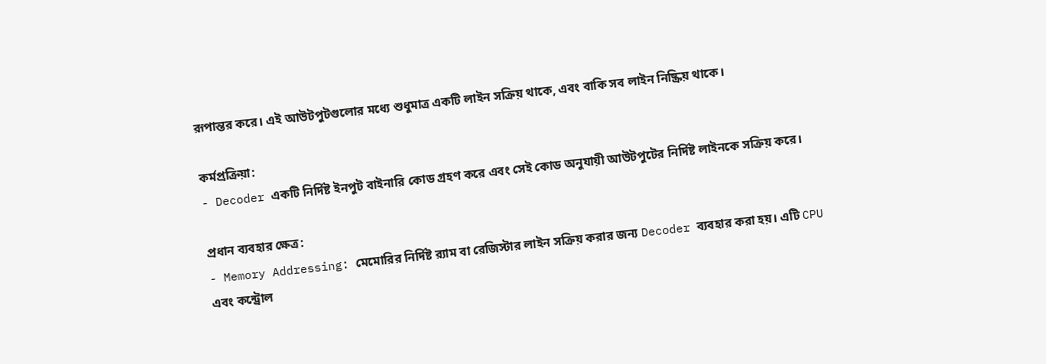রূপান্তর করে। এই আউটপুটগুলোর মধ্যে শুধুমাত্র একটি লাইন সক্রিয় থাকে, এবং বাকি সব লাইন নিষ্ক্রিয় থাকে।

কর্মপ্রক্রিয়া:
- Decoder একটি নির্দিষ্ট ইনপুট বাইনারি কোড গ্রহণ করে এবং সেই কোড অনুযায়ী আউটপুটের নির্দিষ্ট লাইনকে সক্রিয় করে।

প্রধান ব্যবহার ক্ষেত্র:
- Memory Addressing: মেমোরির নির্দিষ্ট র‍্যাম বা রেজিস্টার লাইন সক্রিয় করার জন্য Decoder ব্যবহার করা হয়। এটি CPU এবং কন্ট্রোল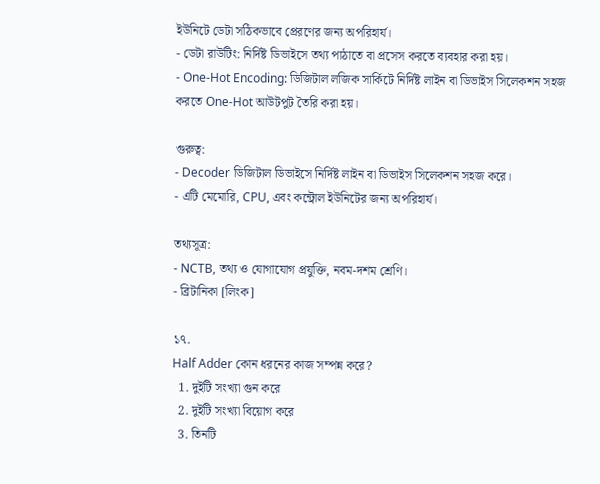ইউনিটে ডেটা সঠিকভাবে প্রেরণের জন্য অপরিহার্য।
- ডেটা রাউটিং: নির্দিষ্ট ডিভাইসে তথ্য পাঠাতে বা প্রসেস করতে ব্যবহার করা হয়।
- One-Hot Encoding: ডিজিটাল লজিক সার্কিটে নির্দিষ্ট লাইন বা ডিভাইস সিলেকশন সহজ করতে One-Hot আউটপুট তৈরি করা হয়।

গুরুত্ব:
- Decoder ডিজিটাল ডিভাইসে নির্দিষ্ট লাইন বা ডিভাইস সিলেকশন সহজ করে।
- এটি মেমোরি, CPU, এবং কন্ট্রোল ইউনিটের জন্য অপরিহার্য।

তথ্যসূত্র:
- NCTB, তথ্য ও যোগাযোগ প্রযুক্তি, নবম-দশম শ্রেণি।
- ব্রিটানিকা [লিংক]

১৭.
Half Adder কোন ধরনের কাজ সম্পন্ন করে?
  1. দুইটি সংখ্যা গুন করে
  2. দুইটি সংখ্যা বিয়োগ করে
  3. তিনটি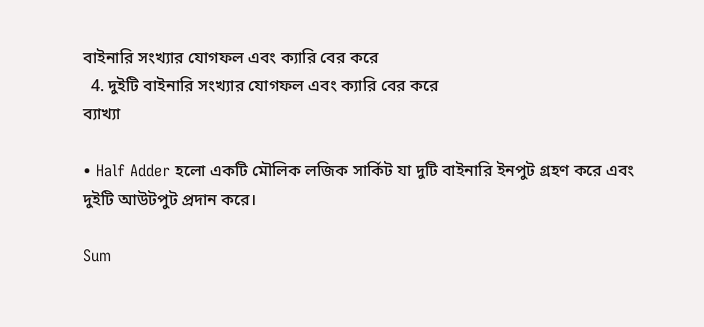বাইনারি সংখ্যার যোগফল এবং ক্যারি বের করে
  4. দুইটি বাইনারি সংখ্যার যোগফল এবং ক্যারি বের করে
ব্যাখ্যা

• Half Adder হলো একটি মৌলিক লজিক সার্কিট যা দুটি বাইনারি ইনপুট গ্রহণ করে এবং দুইটি আউটপুট প্রদান করে।

Sum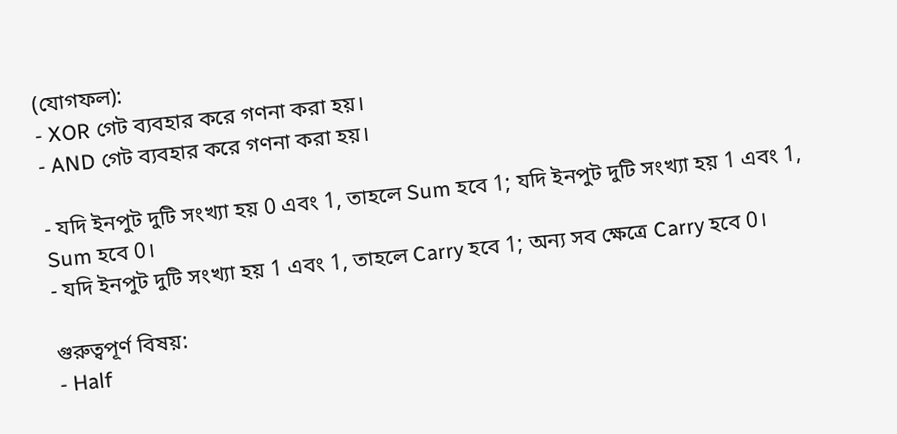(যোগফল):
- XOR গেট ব্যবহার করে গণনা করা হয়।
- AND গেট ব্যবহার করে গণনা করা হয়।

- যদি ইনপুট দুটি সংখ্যা হয় 0 এবং 1, তাহলে Sum হবে 1; যদি ইনপুট দুটি সংখ্যা হয় 1 এবং 1, Sum হবে 0।
- যদি ইনপুট দুটি সংখ্যা হয় 1 এবং 1, তাহলে Carry হবে 1; অন্য সব ক্ষেত্রে Carry হবে 0।

গুরুত্বপূর্ণ বিষয়:
- Half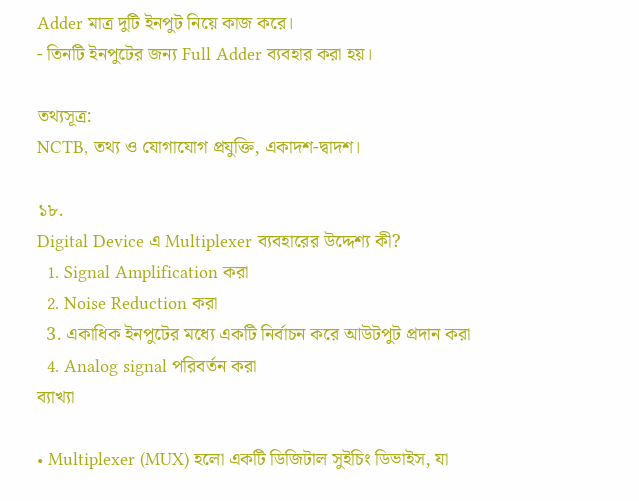Adder মাত্র দুটি ইনপুট নিয়ে কাজ করে।
- তিনটি ইনপুটের জন্য Full Adder ব্যবহার করা হয়।

তথ্যসূত্র:
NCTB, তথ্য ও যোগাযোগ প্রযুক্তি, একাদশ-দ্বাদশ।

১৮.
Digital Device এ Multiplexer ব্যবহারের উদ্দেশ্য কী?
  1. Signal Amplification করা
  2. Noise Reduction করা
  3. একাধিক ইনপুটের মধ্যে একটি নির্বাচন করে আউটপুট প্রদান করা
  4. Analog signal পরিবর্তন করা
ব্যাখ্যা

• Multiplexer (MUX) হলো একটি ডিজিটাল সুইচিং ডিভাইস, যা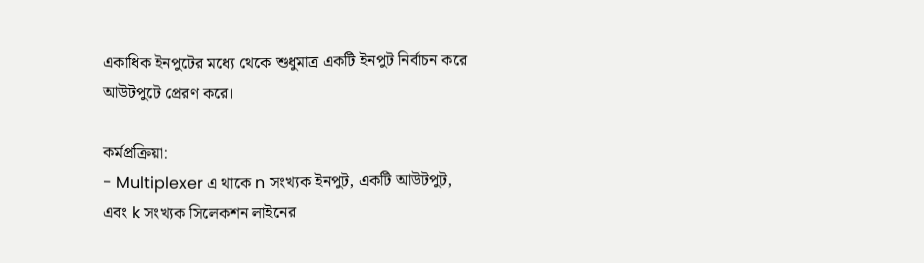একাধিক ইনপুটের মধ্যে থেকে শুধুমাত্র একটি ইনপুট নির্বাচন করে আউটপুটে প্রেরণ করে।

কর্মপ্রক্রিয়া:
- Multiplexer এ থাকে n সংখ্যক ইনপুট, একটি আউটপুট, এবং k সংখ্যক সিলেকশন লাইনের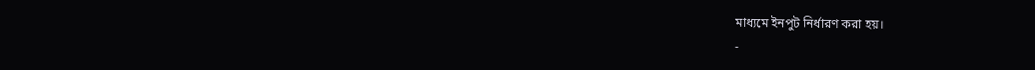মাধ্যমে ইনপুট নির্ধারণ করা হয়।
-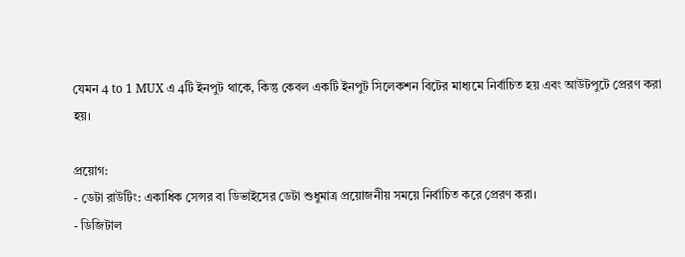যেমন 4 to 1 MUX এ 4টি ইনপুট থাকে, কিন্তু কেবল একটি ইনপুট সিলেকশন বিটের মাধ্যমে নির্বাচিত হয় এবং আউটপুটে প্রেরণ করা হয়।

প্রয়োগ:
- ডেটা রাউটিং: একাধিক সেন্সর বা ডিভাইসের ডেটা শুধুমাত্র প্রয়োজনীয় সময়ে নির্বাচিত করে প্রেরণ করা।
- ডিজিটাল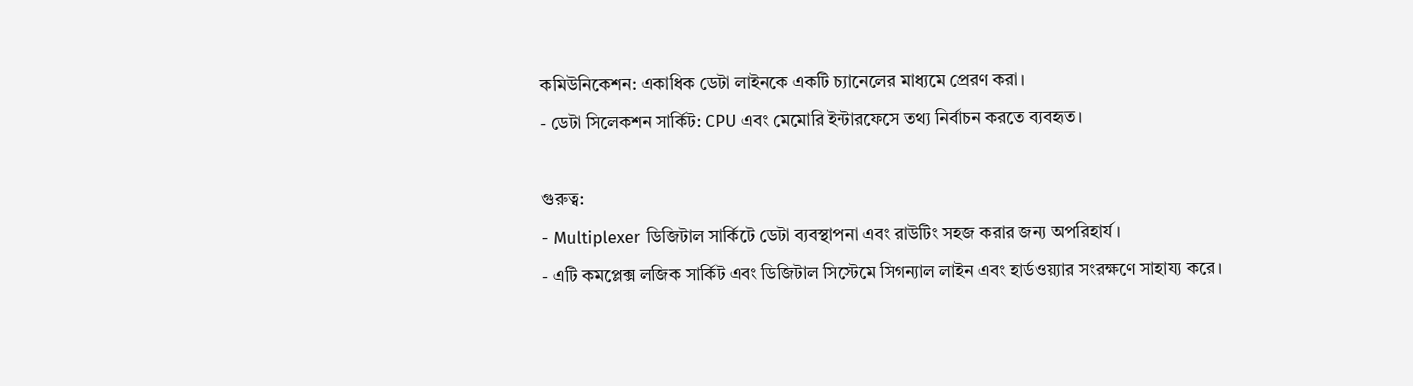কমিউনিকেশন: একাধিক ডেটা লাইনকে একটি চ্যানেলের মাধ্যমে প্রেরণ করা।
- ডেটা সিলেকশন সার্কিট: CPU এবং মেমোরি ইন্টারফেসে তথ্য নির্বাচন করতে ব্যবহৃত।

গুরুত্ব:
- Multiplexer ডিজিটাল সার্কিটে ডেটা ব্যবস্থাপনা এবং রাউটিং সহজ করার জন্য অপরিহার্য।
- এটি কমপ্লেক্স লজিক সার্কিট এবং ডিজিটাল সিস্টেমে সিগন্যাল লাইন এবং হার্ডওয়্যার সংরক্ষণে সাহায্য করে।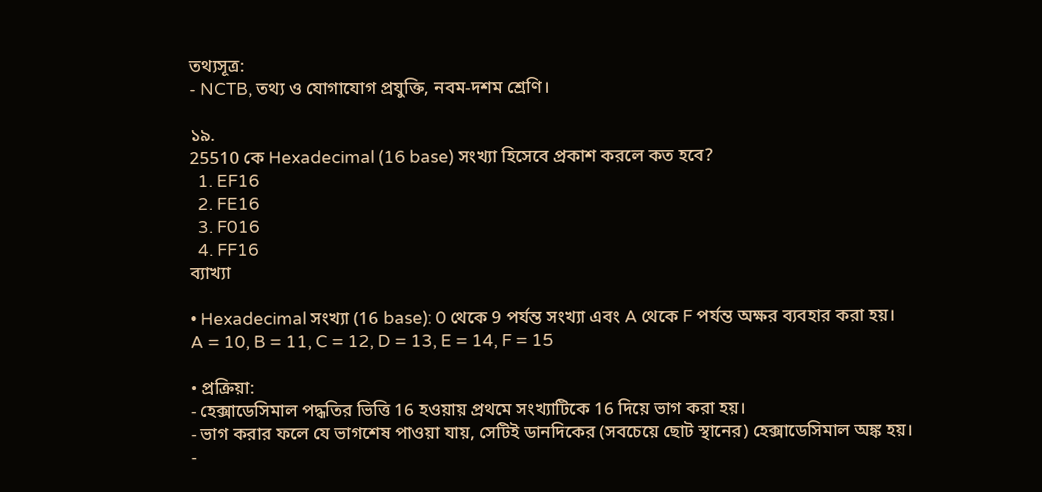তথ্যসূত্র:
- NCTB, তথ্য ও যোগাযোগ প্রযুক্তি, নবম-দশম শ্রেণি।

১৯.
25510 কে Hexadecimal (16 base) সংখ্যা হিসেবে প্রকাশ করলে কত হবে?
  1. EF16
  2. FE16
  3. F016
  4. FF16
ব্যাখ্যা

• Hexadecimal সংখ্যা (16 base): 0 থেকে 9 পর্যন্ত সংখ্যা এবং A থেকে F পর্যন্ত অক্ষর ব্যবহার করা হয়।
A = 10, B = 11, C = 12, D = 13, E = 14, F = 15

• প্রক্রিয়া:
- হেক্সাডেসিমাল পদ্ধতির ভিত্তি 16 হওয়ায় প্রথমে সংখ্যাটিকে 16 দিয়ে ভাগ করা হয়।
- ভাগ করার ফলে যে ভাগশেষ পাওয়া যায়, সেটিই ডানদিকের (সবচেয়ে ছোট স্থানের) হেক্সাডেসিমাল অঙ্ক হয়।
-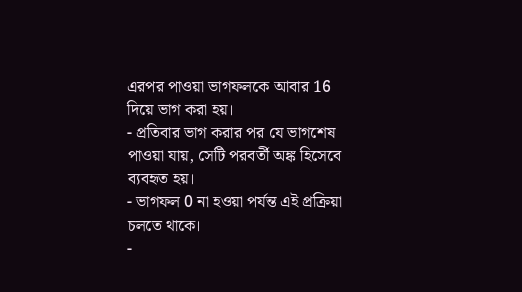এরপর পাওয়া ভাগফলকে আবার 16 দিয়ে ভাগ করা হয়।
- প্রতিবার ভাগ করার পর যে ভাগশেষ পাওয়া যায়, সেটি পরবর্তী অঙ্ক হিসেবে ব্যবহৃত হয়।
- ভাগফল 0 না হওয়া পর্যন্ত এই প্রক্রিয়া চলতে থাকে।
-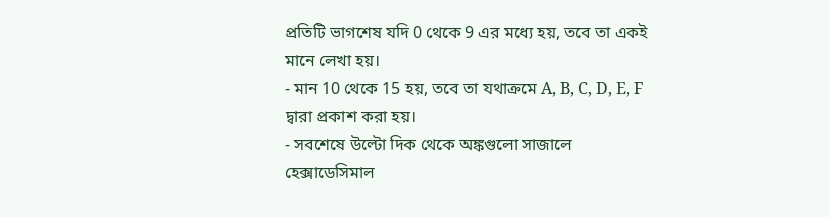প্রতিটি ভাগশেষ যদি 0 থেকে 9 এর মধ্যে হয়, তবে তা একই মানে লেখা হয়।
- মান 10 থেকে 15 হয়, তবে তা যথাক্রমে A, B, C, D, E, F দ্বারা প্রকাশ করা হয়।
- সবশেষে উল্টো দিক থেকে অঙ্কগুলো সাজালে হেক্সাডেসিমাল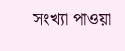সংখ্যা পাওয়া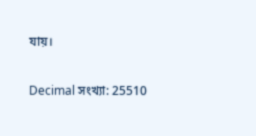যায়।

Decimal সংখ্যা: 25510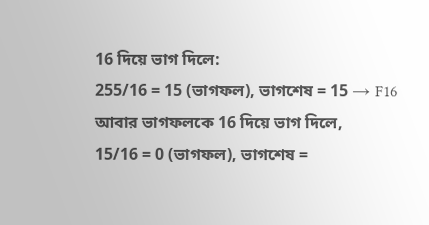16 দিয়ে ভাগ দিলে:
255/16 = 15 (ভাগফল), ভাগশেষ = 15 → F16
আবার ভাগফলকে 16 দিয়ে ভাগ দিলে,
15/16 = 0 (ভাগফল), ভাগশেষ =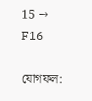15 → F16

যোগফল: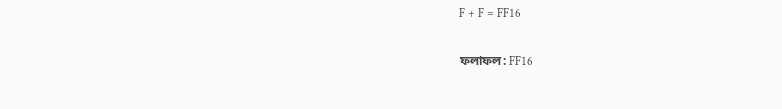F + F = FF16

ফলাফল: FF16